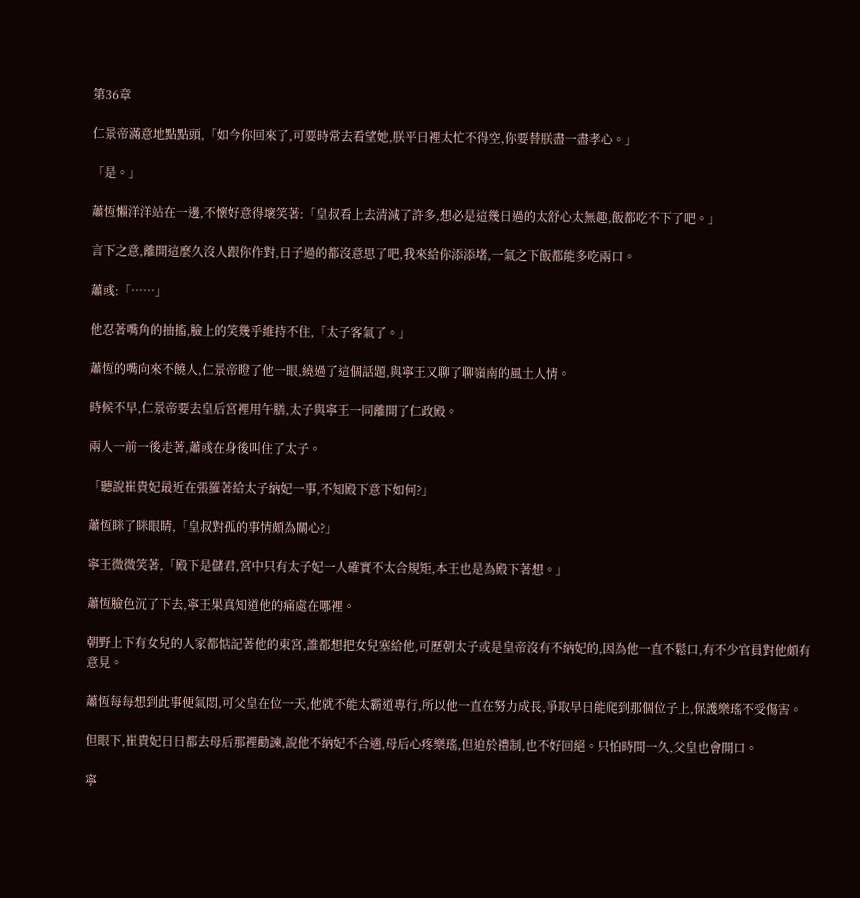第36章

仁景帝滿意地點點頭,「如今你回來了,可要時常去看望她,朕平日裡太忙不得空,你要替朕盡一盡孝心。」

「是。」

蕭恆懶洋洋站在一邊,不懷好意得壞笑著:「皇叔看上去清減了許多,想必是這幾日過的太舒心太無趣,飯都吃不下了吧。」

言下之意,離開這麼久沒人跟你作對,日子過的都沒意思了吧,我來給你添添堵,一氣之下飯都能多吃兩口。

蕭彧:「……」

他忍著嘴角的抽搐,臉上的笑幾乎維持不住,「太子客氣了。」

蕭恆的嘴向來不饒人,仁景帝瞪了他一眼,繞過了這個話題,與寧王又聊了聊嶺南的風土人情。

時候不早,仁景帝要去皇后宮裡用午膳,太子與寧王一同離開了仁政殿。

兩人一前一後走著,蕭彧在身後叫住了太子。

「聽說崔貴妃最近在張羅著給太子納妃一事,不知殿下意下如何?」

蕭恆眯了眯眼睛,「皇叔對孤的事情頗為關心?」

寧王微微笑著,「殿下是儲君,宮中只有太子妃一人確實不太合規矩,本王也是為殿下著想。」

蕭恆臉色沉了下去,寧王果真知道他的痛處在哪裡。

朝野上下有女兒的人家都惦記著他的東宮,誰都想把女兒塞給他,可歷朝太子或是皇帝沒有不納妃的,因為他一直不鬆口,有不少官員對他頗有意見。

蕭恆每每想到此事便氣悶,可父皇在位一天,他就不能太霸道專行,所以他一直在努力成長,爭取早日能爬到那個位子上,保護樂瑤不受傷害。

但眼下,崔貴妃日日都去母后那裡勸諫,說他不納妃不合適,母后心疼樂瑤,但迫於禮制,也不好回絕。只怕時間一久,父皇也會開口。

寧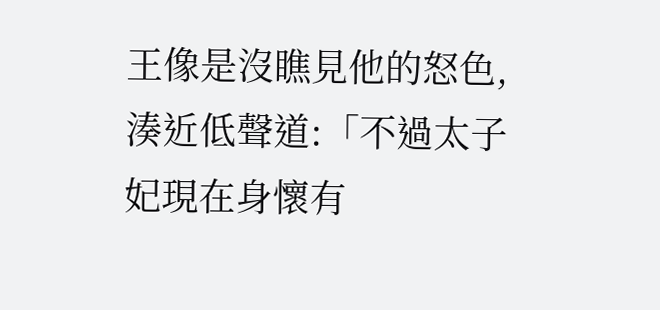王像是沒瞧見他的怒色,湊近低聲道:「不過太子妃現在身懷有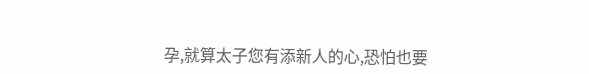孕,就算太子您有添新人的心,恐怕也要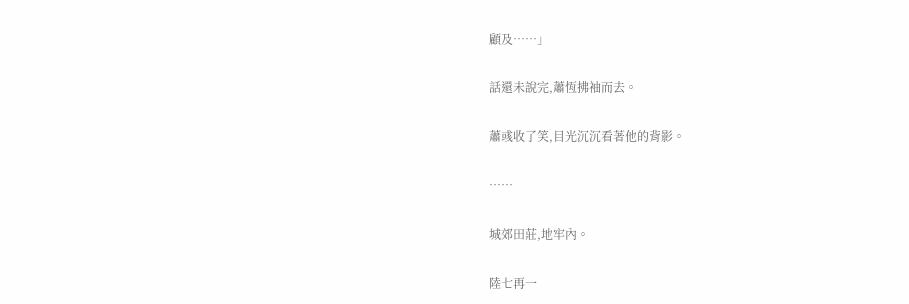顧及……」

話還未說完,蕭恆拂袖而去。

蕭彧收了笑,目光沉沉看著他的背影。

……

城郊田莊,地牢內。

陸七再一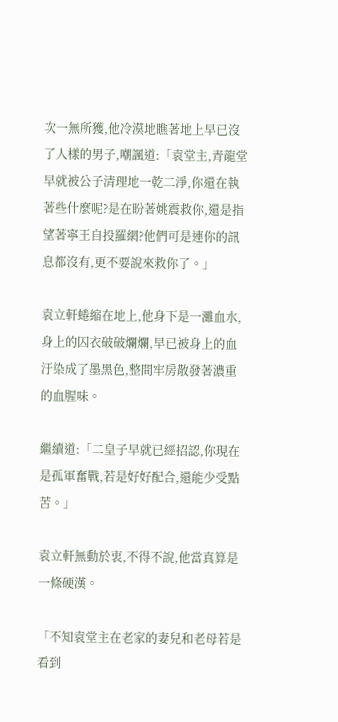次一無所獲,他冷漠地瞧著地上早已沒了人樣的男子,嘲諷道:「袁堂主,青龍堂早就被公子清理地一乾二淨,你還在執著些什麼呢?是在盼著姚震救你,還是指望著寧王自投羅網?他們可是連你的訊息都沒有,更不要說來救你了。」

袁立軒蜷縮在地上,他身下是一灘血水,身上的囚衣破破爛爛,早已被身上的血汙染成了墨黑色,整間牢房散發著濃重的血腥味。

繼續道:「二皇子早就已經招認,你現在是孤軍奮戰,若是好好配合,還能少受點苦。」

袁立軒無動於衷,不得不說,他當真算是一條硬漢。

「不知袁堂主在老家的妻兒和老母若是看到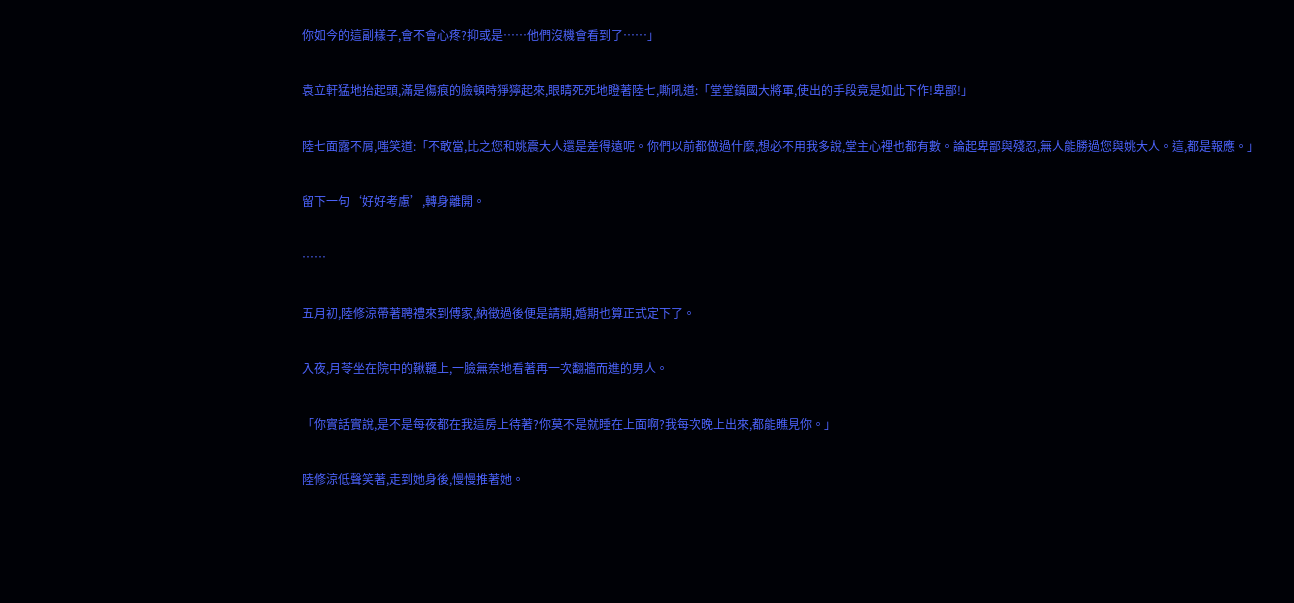你如今的這副樣子,會不會心疼?抑或是……他們沒機會看到了……」

袁立軒猛地抬起頭,滿是傷痕的臉頓時猙獰起來,眼睛死死地瞪著陸七,嘶吼道:「堂堂鎮國大將軍,使出的手段竟是如此下作!卑鄙!」

陸七面露不屑,嗤笑道:「不敢當,比之您和姚震大人還是差得遠呢。你們以前都做過什麼,想必不用我多說,堂主心裡也都有數。論起卑鄙與殘忍,無人能勝過您與姚大人。這,都是報應。」

留下一句‘好好考慮’,轉身離開。

……

五月初,陸修涼帶著聘禮來到傅家,納徵過後便是請期,婚期也算正式定下了。

入夜,月苓坐在院中的鞦韆上,一臉無奈地看著再一次翻牆而進的男人。

「你實話實說,是不是每夜都在我這房上待著?你莫不是就睡在上面啊?我每次晚上出來,都能瞧見你。」

陸修涼低聲笑著,走到她身後,慢慢推著她。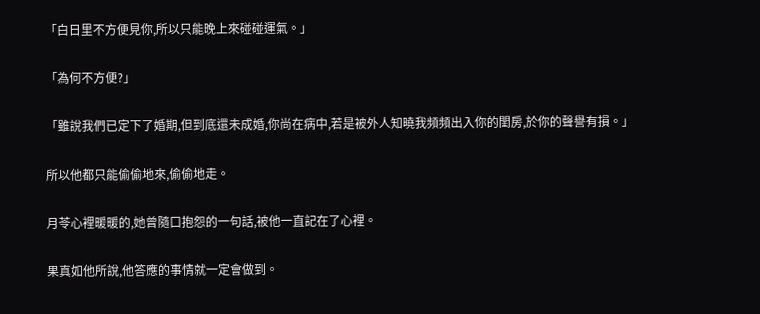「白日里不方便見你,所以只能晚上來碰碰運氣。」

「為何不方便?」

「雖說我們已定下了婚期,但到底還未成婚,你尚在病中,若是被外人知曉我頻頻出入你的閨房,於你的聲譽有損。」

所以他都只能偷偷地來,偷偷地走。

月苓心裡暖暖的,她曾隨口抱怨的一句話,被他一直記在了心裡。

果真如他所說,他答應的事情就一定會做到。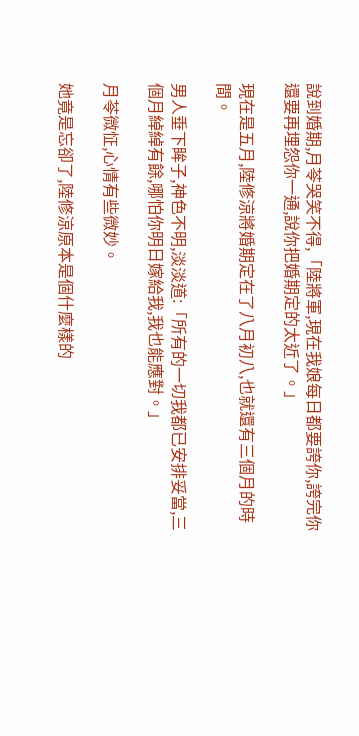說到婚期,月苓哭笑不得,「陸將軍,現在我娘每日都要誇你,誇完你還要再埋怨你一通,說你把婚期定的太近了。」

現在是五月,陸修涼將婚期定在了八月初八,也就還有三個月的時間。

男人垂下眸子,神色不明,淡淡道:「所有的一切我都已安排妥當,三個月綽綽有餘,哪怕你明日嫁給我,我也能應對。」

月苓微怔,心情有些微妙。

她竟是忘卻了,陸修涼原本是個什麼樣的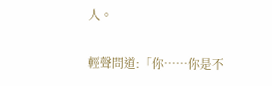人。

輕聲問道:「你……你是不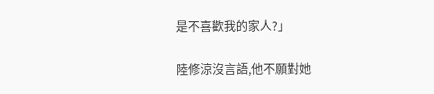是不喜歡我的家人?」

陸修涼沒言語,他不願對她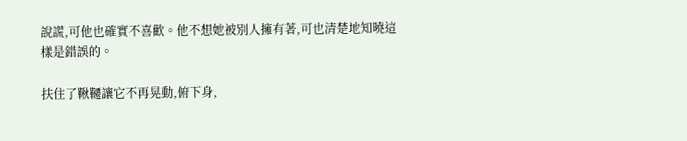說謊,可他也確實不喜歡。他不想她被別人擁有著,可也清楚地知曉這樣是錯誤的。

扶住了鞦韆讓它不再晃動,俯下身,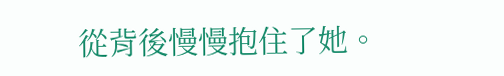從背後慢慢抱住了她。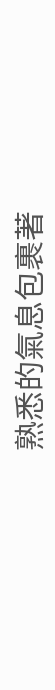熟悉的氣息包裹著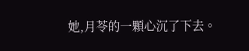她,月苓的一顆心沉了下去。